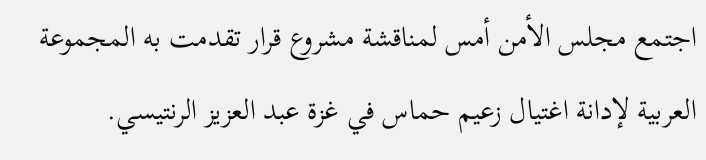اجتمع مجلس الأمن أمس لمناقشة مشروع قرار تقدمت به المجموعة العربية لإدانة اغتيال زعيم حماس في غزة عبد العزيز الرنتيسي.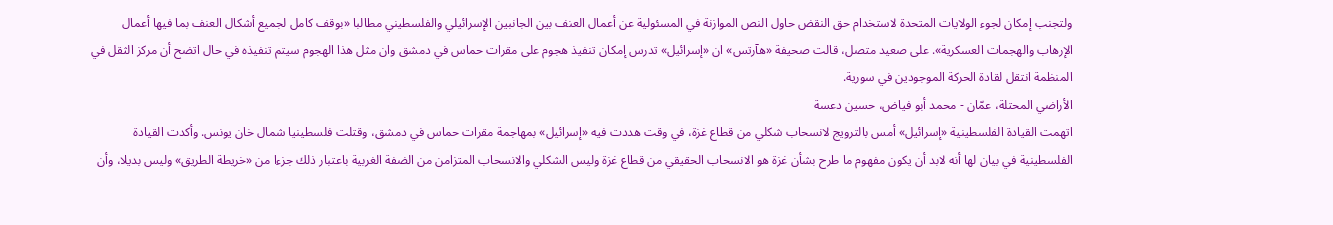ولتجنب إمكان لجوء الولايات المتحدة لاستخدام حق النقض حاول النص الموازنة في المسئولية عن أعمال العنف بين الجانبين الإسرائيلي والفلسطيني مطالبا «بوقف كامل لجميع أشكال العنف بما فيها أعمال الإرهاب والهجمات العسكرية». على صعيد متصل، قالت صحيفة «هآرتس» ان «إسرائيل» تدرس إمكان تنفيذ هجوم على مقرات حماس في دمشق وان مثل هذا الهجوم سيتم تنفيذه في حال اتضح أن مركز الثقل في المنظمة انتقل لقادة الحركة الموجودين في سورية.
الأراضي المحتلة، عمّان - محمد أبو فياض، حسين دعسة
اتهمت القيادة الفلسطينية «إسرائيل» أمس بالترويج لانسحاب شكلي من قطاع غزة، في وقت هددت فيه «إسرائيل» بمهاجمة مقرات حماس في دمشق، وقتلت فلسطينيا شمال خان يونس. وأكدت القيادة الفلسطينية في بيان لها أنه لابد أن يكون مفهوم ما طرح بشأن غزة هو الانسحاب الحقيقي من قطاع غزة وليس الشكلي والانسحاب المتزامن من الضفة الغربية باعتبار ذلك جزءا من «خريطة الطريق» وليس بديلا، وأن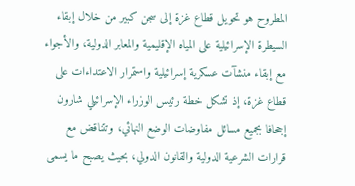المطروح هو تحويل قطاع غزة إلى سجن كبير من خلال إبقاء السيطرة الإسرائيلية على المياه الإقليمية والمعابر الدولية، والأجواء مع إبقاء منشآت عسكرية إسرائيلية واستمرار الاعتداءات على قطاع غزة، إذ تشكل خطة رئيس الوزراء الإسرائيلي شارون إجحافا بجميع مسائل مفاوضات الوضع النهائي، وتتناقض مع قرارات الشرعية الدولية والقانون الدولي، بحيث يصبح ما يسمى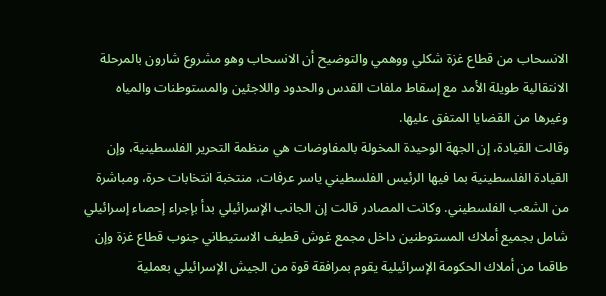الانسحاب من قطاع غزة شكلي ووهمي والتوضيح أن الانسحاب وهو مشروع شارون بالمرحلة الانتقالية طويلة الأمد مع إسقاط ملفات القدس والحدود واللاجئين والمستوطنات والمياه وغيرها من القضايا المتفق عليها.
وقالت القيادة، إن الجهة الوحيدة المخولة بالمفاوضات هي منظمة التحرير الفلسطينية، وإن القيادة الفلسطينية بما فيها الرئيس الفلسطيني ياسر عرفات، منتخبة انتخابات حرة، ومباشرة من الشعب الفلسطيني. وكانت المصادر قالت إن الجانب الإسرائيلي بدأ بإجراء إحصاء إسرائيلي شامل بجميع أملاك المستوطنين داخل مجمع غوش قطيف الاستيطاني جنوب قطاع غزة وإن طاقما من أملاك الحكومة الإسرائيلية يقوم بمرافقة قوة من الجيش الإسرائيلي بعملية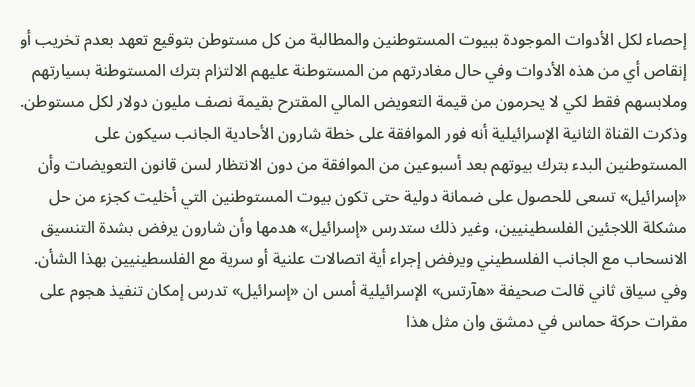إحصاء لكل الأدوات الموجودة ببيوت المستوطنين والمطالبة من كل مستوطن بتوقيع تعهد بعدم تخريب أو إنقاص أي من هذه الأدوات وفي حال مغادرتهم من المستوطنة عليهم الالتزام بترك المستوطنة بسيارتهم وملابسهم فقط لكي لا يحرمون من قيمة التعويض المالي المقترح بقيمة نصف مليون دولار لكل مستوطن.
وذكرت القناة الثانية الإسرائيلية أنه فور الموافقة على خطة شارون الأحادية الجانب سيكون على المستوطنين البدء بترك بيوتهم بعد أسبوعين من الموافقة من دون الانتظار لسن قانون التعويضات وأن «إسرائيل» تسعى للحصول على ضمانة دولية حتى تكون بيوت المستوطنين التي أخليت كجزء من حل مشكلة اللاجئين الفلسطينيين، وغير ذلك ستدرس «إسرائيل» هدمها وأن شارون يرفض بشدة التنسيق الانسحاب مع الجانب الفلسطيني ويرفض إجراء أية اتصالات علنية أو سرية مع الفلسطينيين بهذا الشأن.
وفي سياق ثاني قالت صحيفة «هآرتس» الإسرائيلية أمس ان «إسرائيل» تدرس إمكان تنفيذ هجوم على مقرات حركة حماس في دمشق وان مثل هذا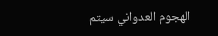الهجوم العدواني سيتم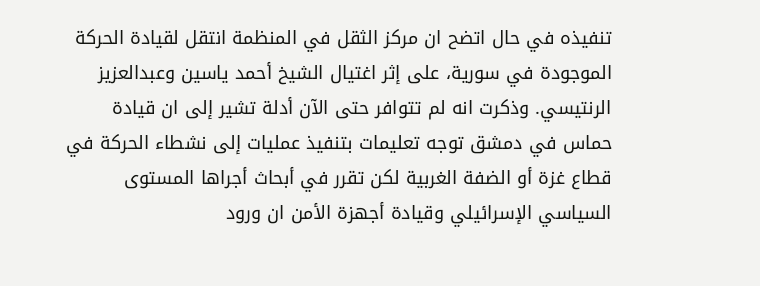تنفيذه في حال اتضح ان مركز الثقل في المنظمة انتقل لقيادة الحركة الموجودة في سورية، على إثر اغتيال الشيخ أحمد ياسين وعبدالعزيز الرنتيسي. وذكرت انه لم تتوافر حتى الآن أدلة تشير إلى ان قيادة حماس في دمشق توجه تعليمات بتنفيذ عمليات إلى نشطاء الحركة في قطاع غزة أو الضفة الغربية لكن تقرر في أبحاث أجراها المستوى السياسي الإسرائيلي وقيادة أجهزة الأمن ان ورود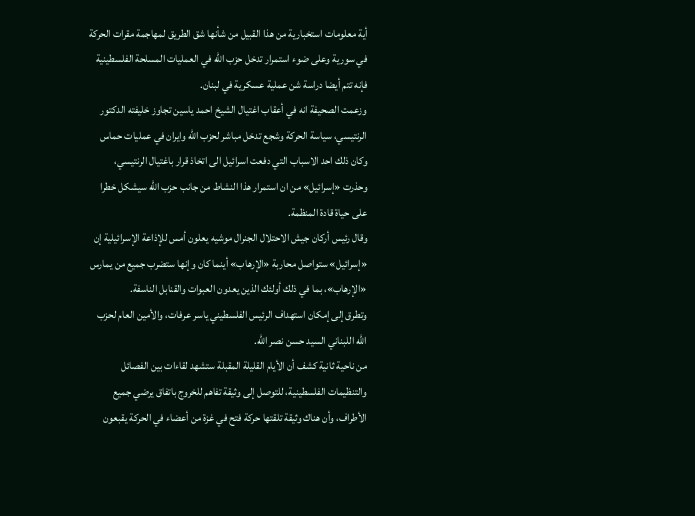أية معلومات استخبارية من هذا القبيل من شأنها شق الطريق لمهاجمة مقرات الحركة في سورية وعلى ضوء استمرار تدخل حزب الله في العمليات المسلحة الفلسطينية فإنه تتم أيضا دراسة شن عملية عسكرية في لبنان.
وزعمت الصحيفة انه في أعقاب اغتيال الشيخ احمد ياسين تجاوز خليفته الدكتور الرنتيسي، سياسة الحركة وشجع تدخل مباشر لحزب الله وايران في عمليات حماس وكان ذلك احد الاسباب التي دفعت اسرائيل الى اتخاذ قرار باغتيال الرنتيسي، وحذرت «إسرائيل» من ان استمرار هذا النشاط من جانب حزب الله سيشكل خطرا على حياة قادة المنظمة.
وقال رئيس أركان جيش الاحتلال الجنرال موشيه يعلون أمس للإذاعة الإسرائيلية إن «إسرائيل» ستواصل محاربة «الإرهاب» أينما كان وإنها ستضرب جميع من يمارس «الإرهاب»، بما في ذلك أولئك الذين يعدون العبوات والقنابل الناسفة.
وتطرق إلى إمكان استهداف الرئيس الفلسطيني ياسر عرفات، والأمين العام لحزب الله اللبناني السيد حسن نصر الله.
من ناحية ثانية كشف أن الأيام القليلة المقبلة ستشهد لقاءات بين الفصائل والتنظيمات الفلسطينية، للتوصل إلى وثيقة تفاهم للخروج باتفاق يرضي جميع الأطراف، وأن هناك وثيقة تلقتها حركة فتح في غزة من أعضاء في الحركة يقبعون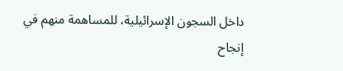داخل السجون الإسرائيلية، للمساهمة منهم في إنجاح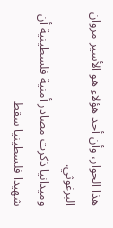هذا الحوار، وأن أحد هؤلاء هو الأسير مروان البرغوثي.
وميدانيا ذكرت مصادر أمنية فلسطينية أن شهيدا فلسطينيا سقط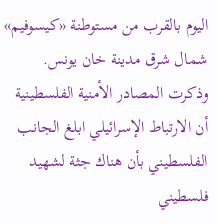اليوم بالقرب من مستوطنة «كيسوفيم» شمال شرق مدينة خان يونس. وذكرت المصادر الأمنية الفلسطينية أن الارتباط الإسرائيلي ابلغ الجانب الفلسطيني بأن هناك جثة لشهيد فلسطيني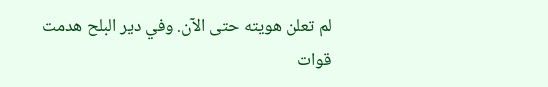لم تعلن هويته حتى الآن. وفي دير البلح هدمت قوات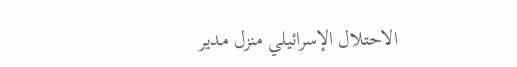الاحتلال الإسرائيلي منزل مدير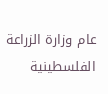عام وزارة الزراعة الفلسطينية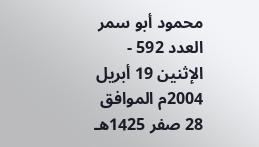محمود أبو سمر
العدد 592 - الإثنين 19 أبريل 2004م الموافق 28 صفر 1425هـ